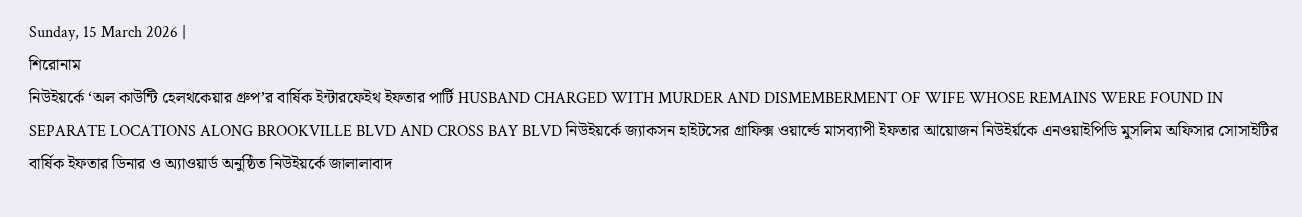Sunday, 15 March 2026 |
শিরোনাম
নিউইয়র্কে ‘অল কাউন্টি হেলথকেয়ার গ্রুপ’র বার্ষিক ইন্টারফেইথ ইফতার পার্টি HUSBAND CHARGED WITH MURDER AND DISMEMBERMENT OF WIFE WHOSE REMAINS WERE FOUND IN SEPARATE LOCATIONS ALONG BROOKVILLE BLVD AND CROSS BAY BLVD নিউইয়র্কে জ্যাকসন হাইটসের গ্রাফিক্স ওয়ার্ল্ডে মাসব্যাপী ইফতার আয়োজন নিউইর্য়কে এনওয়াইপিডি মুসলিম অফিসার সোসাইটির বার্ষিক ইফতার ডিনার ও অ্যাওয়ার্ড অনুষ্ঠিত নিউইয়র্কে জালালাবাদ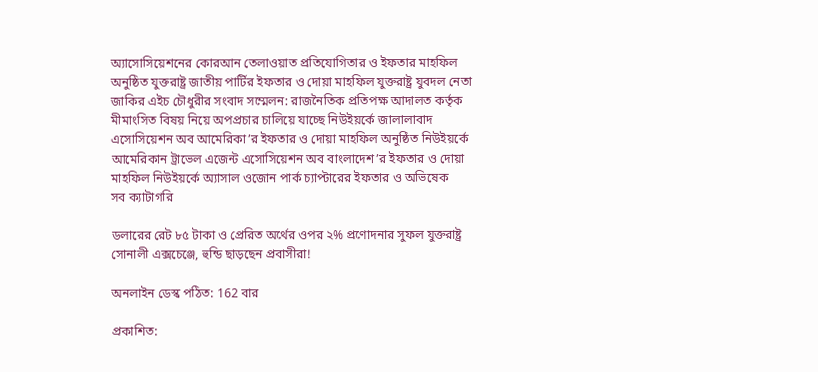অ্যাসোসিয়েশনের কোরআন তেলাওয়াত প্রতিযোগিতার ও ইফতার মাহফিল অনুষ্ঠিত যুক্তরাষ্ট্র জাতীয় পার্টির ইফতার ও দোয়া মাহফিল যুক্তরাষ্ট্র যুবদল নেতা জাকির এইচ চৌধুরীর সংবাদ সম্মেলন: রাজনৈতিক প্রতিপক্ষ আদালত কর্তৃক মীমাংসিত বিষয় নিয়ে অপপ্রচার চালিয়ে যাচ্ছে নিউইয়র্কে জালালাবাদ এসোসিয়েশন অব আমেরিকা’র ইফতার ও দোয়া মাহফিল অনুষ্ঠিত নিউইয়র্কে আমেরিকান ট্রাভেল এজেন্ট এসোসিয়েশন অব বাংলাদেশ’র ইফতার ও দোয়া মাহফিল নিউইয়র্কে অ্যাসাল ওজোন পার্ক চ্যাপ্টারের ইফতার ও অভিষেক
সব ক্যাটাগরি

ডলারের রেট ৮৫ টাকা ও প্রেরিত অর্থের ওপর ২% প্রণোদনার সুফল যুক্তরাষ্ট্র সোনালী এক্সচেঞ্জে, হুন্ডি ছাড়ছেন প্রবাসীরা!

অনলাইন ডেস্ক পঠিত: 162 বার

প্রকাশিত: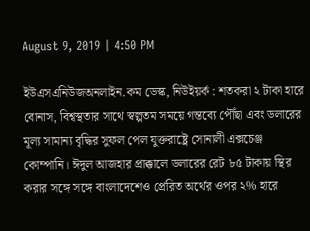August 9, 2019 | 4:50 PM

ইউএসএনিউজঅনলাইন.কম ডেস্ক, নিউইয়র্ক : শতকরা ২ টাকা হারে বোনাস, বিশ্বস্থতার সাথে স্বল্পতম সময়ে গন্তব্যে পৌঁছা এবং ডলারের মূল্য সামান্য বৃদ্ধির সুফল পেল যুক্তরাষ্ট্রে সোনালী এক্সচেঞ্জ কোম্পানি। ঈদুল আজহার প্রাক্কালে ডলারের রেট ৮৫ টাকায় স্থির করার সঙ্গে সঙ্গে বাংলাদেশেও প্রেরিত অর্থের ওপর ২% হারে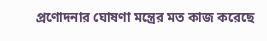প্রণোদনার ঘোষণা মন্ত্রের মত কাজ করেছে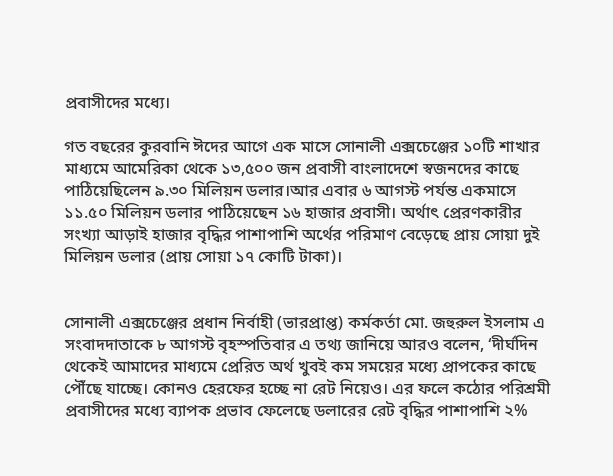প্রবাসীদের মধ্যে।

গত বছরের কুরবানি ঈদের আগে এক মাসে সোনালী এক্সচেঞ্জের ১০টি শাখার মাধ্যমে আমেরিকা থেকে ১৩,৫০০ জন প্রবাসী বাংলাদেশে স্বজনদের কাছে পাঠিয়েছিলেন ৯.৩০ মিলিয়ন ডলার।আর এবার ৬ আগস্ট পর্যন্ত একমাসে ১১.৫০ মিলিয়ন ডলার পাঠিয়েছেন ১৬ হাজার প্রবাসী। অর্থাৎ প্রেরণকারীর সংখ্যা আড়াই হাজার বৃদ্ধির পাশাপাশি অর্থের পরিমাণ বেড়েছে প্রায় সোয়া দুই মিলিয়ন ডলার (প্রায় সোয়া ১৭ কোটি টাকা)।


সোনালী এক্সচেঞ্জের প্রধান নির্বাহী (ভারপ্রাপ্ত) কর্মকর্তা মো. জহুরুল ইসলাম এ সংবাদদাতাকে ৮ আগস্ট বৃহস্পতিবার এ তথ্য জানিয়ে আরও বলেন, ‘দীর্ঘদিন থেকেই আমাদের মাধ্যমে প্রেরিত অর্থ খুবই কম সময়ের মধ্যে প্রাপকের কাছে পৌঁছে যাচ্ছে। কোনও হেরফের হচ্ছে না রেট নিয়েও। এর ফলে কঠোর পরিশ্রমী প্রবাসীদের মধ্যে ব্যাপক প্রভাব ফেলেছে ডলারের রেট বৃদ্ধির পাশাপাশি ২%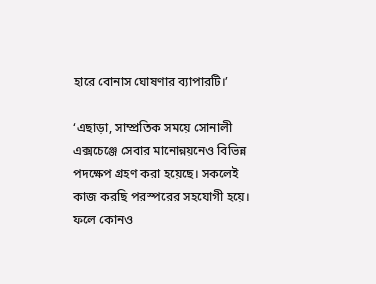হারে বোনাস ঘোষণার ব্যাপারটি।’

‘এছাড়া, সাম্প্রতিক সময়ে সোনালী এক্সচেঞ্জে সেবার মানোন্নয়নেও বিভিন্ন পদক্ষেপ গ্রহণ করা হয়েছে। সকলেই কাজ করছি পরস্পরের সহযোগী হয়ে। ফলে কোনও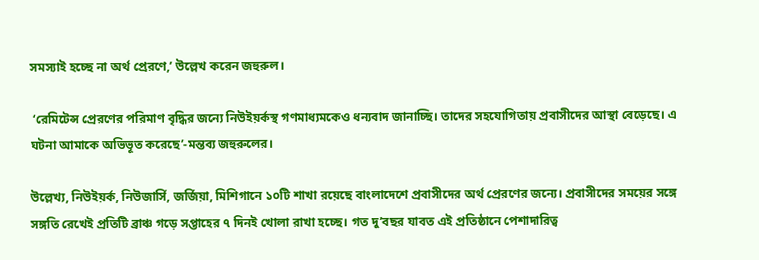সমস্যাই হচ্ছে না অর্থ প্রেরণে,’ উল্লেখ করেন জহুরুল।

 ‘রেমিটেন্স প্রেরণের পরিমাণ বৃদ্ধির জন্যে নিউইয়র্কস্থ গণমাধ্যমকেও ধন্যবাদ জানাচ্ছি। তাদের সহযোগিতায় প্রবাসীদের আস্থা বেড়েছে। এ ঘটনা আমাকে অভিভূত করেছে’-মন্তব্য জহুরুলের।

উল্লেখ্য, নিউইয়র্ক, নিউজার্সি, জর্জিয়া, মিশিগানে ১০টি শাখা রয়েছে বাংলাদেশে প্রবাসীদের অর্থ প্রেরণের জন্যে। প্রবাসীদের সময়ের সঙ্গে সঙ্গতি রেখেই প্রতিটি ব্রাঞ্চ গড়ে সপ্তাহের ৭ দিনই খোলা রাখা হচ্ছে। গত দু’বছর যাবত এই প্রতিষ্ঠানে পেশাদারিত্ব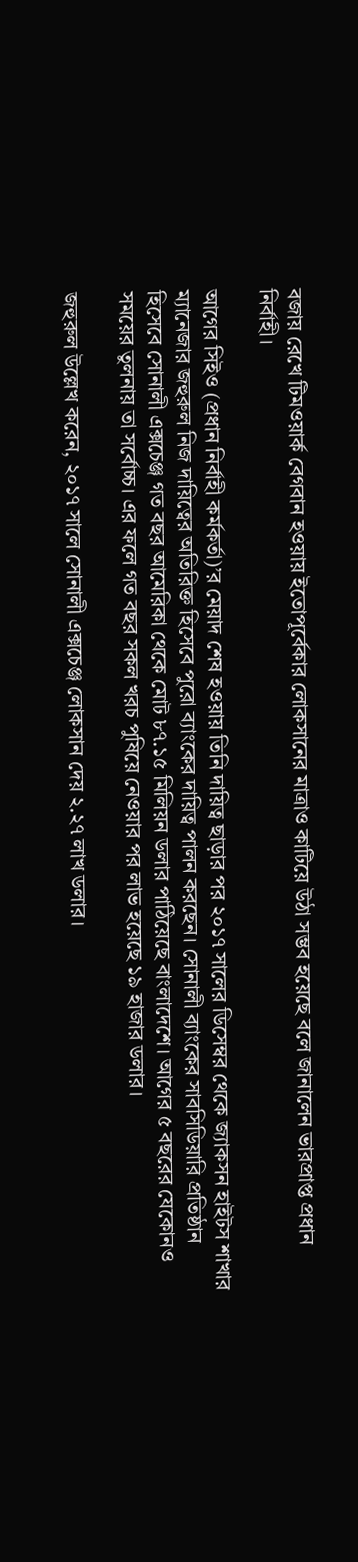বজায় রেখে টিমওয়ার্ক বেগবান হওয়ায় ইতোপূর্বেকার লোকসানের মাত্রাও কাটিয়ে উঠা সম্ভব হয়েছে বলে জানালেন ভারপ্রাপ্ত প্রধান নির্বাহী।

আগের সিইও (প্রধান নির্বাহী কর্মকর্তা)’র মেয়াদ শেষ হওয়ায় তিনি দায়িত্ব ছাড়ার পর ২০১৭ সালের ডিসেম্বর থেকে জ্যাকসন হাইটস শাখার ম্যানেজার জহুরুল নিজ দায়িত্বের অতিরিক্ত হিসেবে পুরো ব্যাংকের দায়িত্ব পালন করছেন। সোনালী ব্যাংকের সাবসিডিয়ারি প্রতিষ্ঠান হিসেবে সোনালী এক্সচেঞ্জ গত বছর আমেরিকা থেকে মোট ৮৭.১৫ মিলিয়ন ডলার পাঠিয়েছে বাংলাদেশে। আগের ৫ বছরের যেকোনও সময়ের তুলনায় তা সর্বোচ্চ। এর ফলে গত বছর সকল খরচ পুষিয়ে নেওয়ার পর লাভ হয়েছে ১৯ হাজার ডলার।

জহুরুল উল্লেখ করেন, ২০১৭ সালে সোনালী এক্সচেঞ্জ লোকসান দেয় ২.২৭ লাখ ডলার।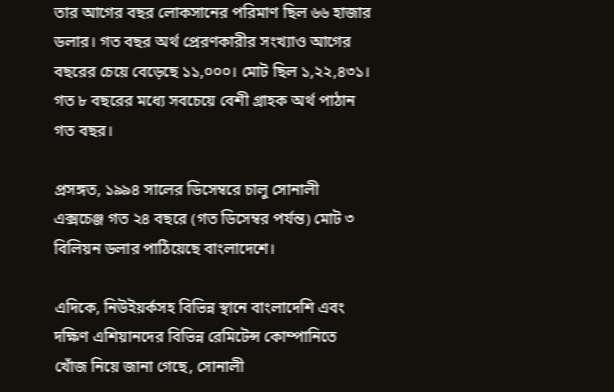তার আগের বছর লোকসানের পরিমাণ ছিল ৬৬ হাজার ডলার। গত বছর অর্থ প্রেরণকারীর সংখ্যাও আগের বছরের চেয়ে বেড়েছে ১১,০০০। মোট ছিল ১,২২,৪৩১।
গত ৮ বছরের মধ্যে সবচেয়ে বেশী গ্রাহক অর্থ পাঠান গত বছর।

প্রসঙ্গত, ১৯৯৪ সালের ডিসেম্বরে চালু সোনালী এক্সচেঞ্জ গত ২৪ বছরে (গত ডিসেম্বর পর্যন্ত) মোট ৩ বিলিয়ন ডলার পাঠিয়েছে বাংলাদেশে।

এদিকে, নিউইয়র্কসহ বিভিন্ন স্থানে বাংলাদেশি এবং দক্ষিণ এশিয়ানদের বিভিন্ন রেমিটেন্স কোম্পানিতে খোঁজ নিয়ে জানা গেছে, সোনালী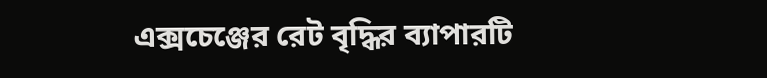এক্সচেঞ্জের রেট বৃদ্ধির ব্যাপারটি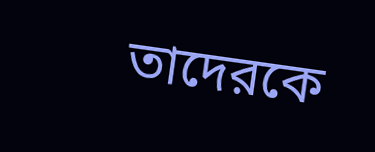তাদেরকে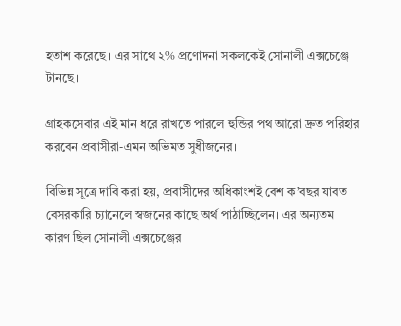হতাশ করেছে। এর সাথে ২% প্রণোদনা সকলকেই সোনালী এক্সচেঞ্জে টানছে।

গ্রাহকসেবার এই মান ধরে রাখতে পারলে হুন্ডির পথ আরো দ্রুত পরিহার করবেন প্রবাসীরা-এমন অভিমত সুধীজনের।

বিভিন্ন সূত্রে দাবি করা হয়, প্রবাসীদের অধিকাংশই বেশ ক’বছর যাবত বেসরকারি চ্যানেলে স্বজনের কাছে অর্থ পাঠাচ্ছিলেন। এর অন্যতম কারণ ছিল সোনালী এক্সচেঞ্জের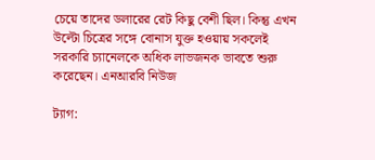চেয়ে তাদের ডলারের রেট কিছু বেশী ছিল। কিন্তু এখন উল্টো চিত্রের সঙ্গে বোনাস যুক্ত হওয়ায় সকলেই সরকারি চ্যানেলকে অধিক লাভজনক ভাবতে শুরু করেছেন। এনআরবি নিউজ

ট্যাগ: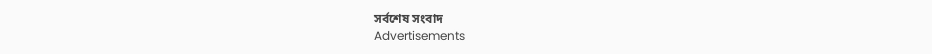সর্বশেষ সংবাদ
Advertisements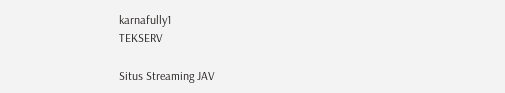karnafully1
TEKSERV

Situs Streaming JAV